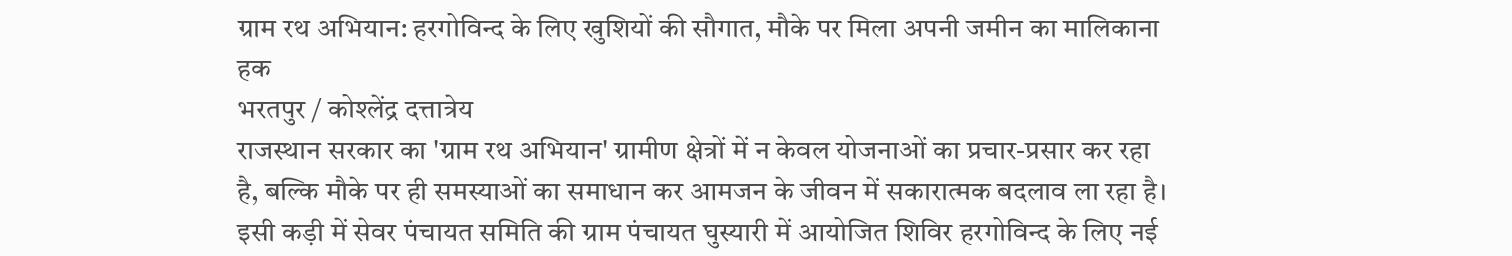ग्राम रथ अभियान: हरगोविन्द के लिए खुशियों की सौगात, मौके पर मिला अपनी जमीन का मालिकाना हक
भरतपुर / कोश्लेंद्र दत्तात्रेय
राजस्थान सरकार का 'ग्राम रथ अभियान' ग्रामीण क्षेत्रों में न केवल योजनाओं का प्रचार-प्रसार कर रहा है, बल्कि मौके पर ही समस्याओं का समाधान कर आमजन के जीवन में सकारात्मक बदलाव ला रहा है। इसी कड़ी में सेवर पंचायत समिति की ग्राम पंचायत घुस्यारी में आयोजित शिविर हरगोविन्द के लिए नई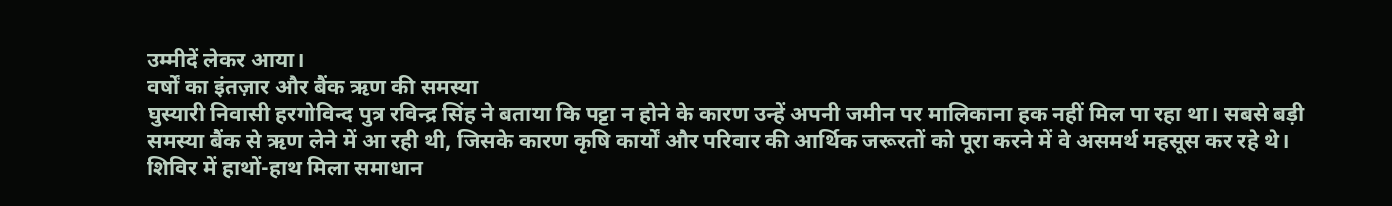उम्मीदें लेकर आया।
वर्षों का इंतज़ार और बैंक ऋण की समस्या
घुस्यारी निवासी हरगोविन्द पुत्र रविन्द्र सिंह ने बताया कि पट्टा न होने के कारण उन्हें अपनी जमीन पर मालिकाना हक नहीं मिल पा रहा था। सबसे बड़ी समस्या बैंक से ऋण लेने में आ रही थी, जिसके कारण कृषि कार्यों और परिवार की आर्थिक जरूरतों को पूरा करने में वे असमर्थ महसूस कर रहे थे।
शिविर में हाथों-हाथ मिला समाधान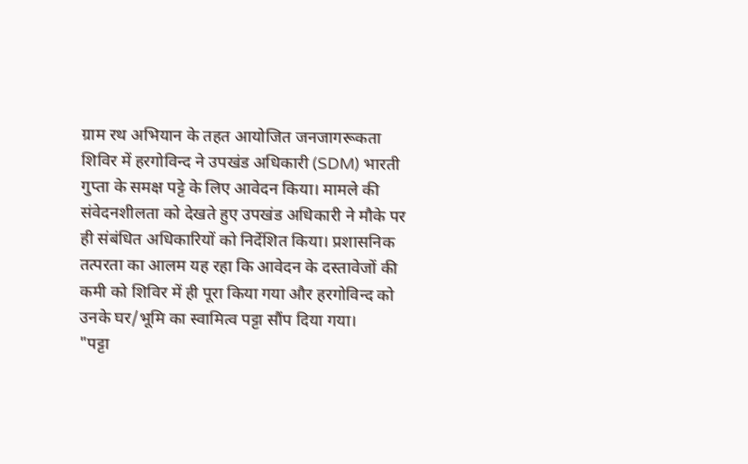ग्राम रथ अभियान के तहत आयोजित जनजागरूकता शिविर में हरगोविन्द ने उपखंड अधिकारी (SDM) भारती गुप्ता के समक्ष पट्टे के लिए आवेदन किया। मामले की संवेदनशीलता को देखते हुए उपखंड अधिकारी ने मौके पर ही संबंधित अधिकारियों को निर्देशित किया। प्रशासनिक तत्परता का आलम यह रहा कि आवेदन के दस्तावेजों की कमी को शिविर में ही पूरा किया गया और हरगोविन्द को उनके घर/भूमि का स्वामित्व पट्टा सौंप दिया गया।
"पट्टा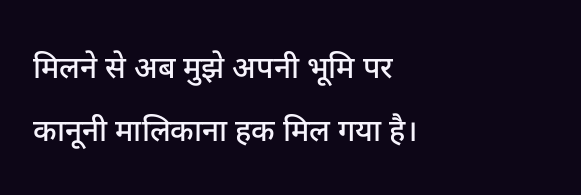मिलने से अब मुझे अपनी भूमि पर कानूनी मालिकाना हक मिल गया है।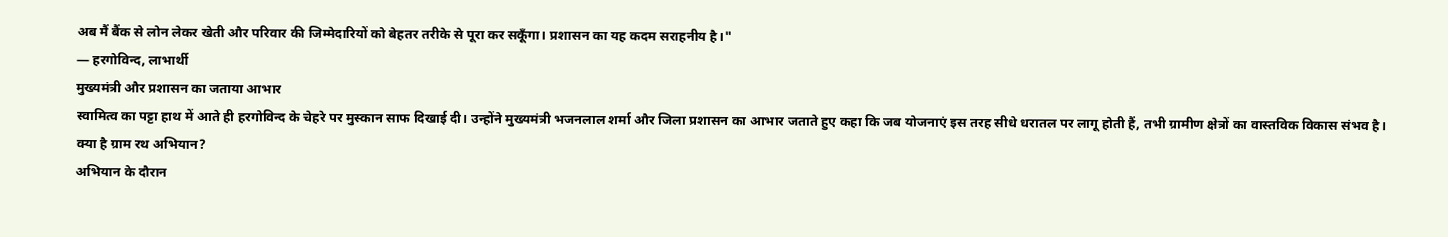अब मैं बैंक से लोन लेकर खेती और परिवार की जिम्मेदारियों को बेहतर तरीके से पूरा कर सकूँगा। प्रशासन का यह कदम सराहनीय है।"
— हरगोविन्द, लाभार्थी
मुख्यमंत्री और प्रशासन का जताया आभार
स्वामित्व का पट्टा हाथ में आते ही हरगोविन्द के चेहरे पर मुस्कान साफ दिखाई दी। उन्होंने मुख्यमंत्री भजनलाल शर्मा और जिला प्रशासन का आभार जताते हुए कहा कि जब योजनाएं इस तरह सीधे धरातल पर लागू होती हैं, तभी ग्रामीण क्षेत्रों का वास्तविक विकास संभव है।
क्या है ग्राम रथ अभियान?
अभियान के दौरान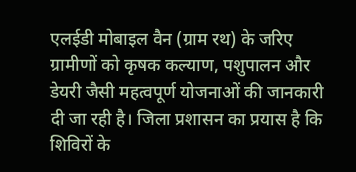एलईडी मोबाइल वैन (ग्राम रथ) के जरिए ग्रामीणों को कृषक कल्याण, पशुपालन और डेयरी जैसी महत्वपूर्ण योजनाओं की जानकारी दी जा रही है। जिला प्रशासन का प्रयास है कि शिविरों के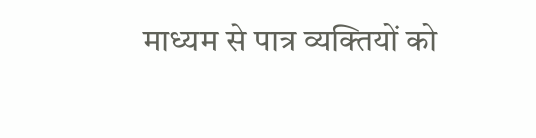माध्यम से पात्र व्यक्तियों को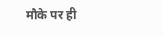मौके पर ही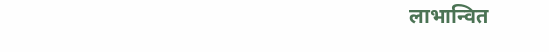लाभान्वित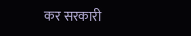कर सरकारी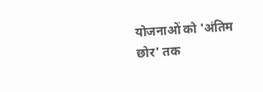योजनाओं को 'अंतिम छोर' तक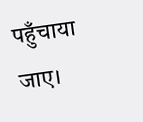पहुँचाया जाए।